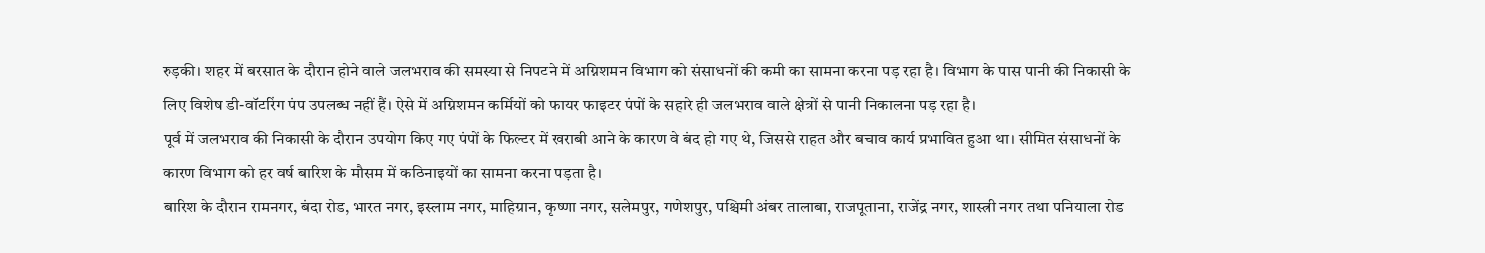रुड़की। शहर में बरसात के दौरान होने वाले जलभराव की समस्या से निपटने में अग्निशमन विभाग को संसाधनों की कमी का सामना करना पड़ रहा है। विभाग के पास पानी की निकासी के लिए विशेष डी-वॉटरिंग पंप उपलब्ध नहीं हैं। ऐसे में अग्निशमन कर्मियों को फायर फाइटर पंपों के सहारे ही जलभराव वाले क्षेत्रों से पानी निकालना पड़ रहा है।
पूर्व में जलभराव की निकासी के दौरान उपयोग किए गए पंपों के फिल्टर में खराबी आने के कारण वे बंद हो गए थे, जिससे राहत और बचाव कार्य प्रभावित हुआ था। सीमित संसाधनों के कारण विभाग को हर वर्ष बारिश के मौसम में कठिनाइयों का सामना करना पड़ता है।
बारिश के दौरान रामनगर, बंदा रोड, भारत नगर, इस्लाम नगर, माहिग्रान, कृष्णा नगर, सलेमपुर, गणेशपुर, पश्चिमी अंबर तालाबा, राजपूताना, राजेंद्र नगर, शास्त्री नगर तथा पनियाला रोड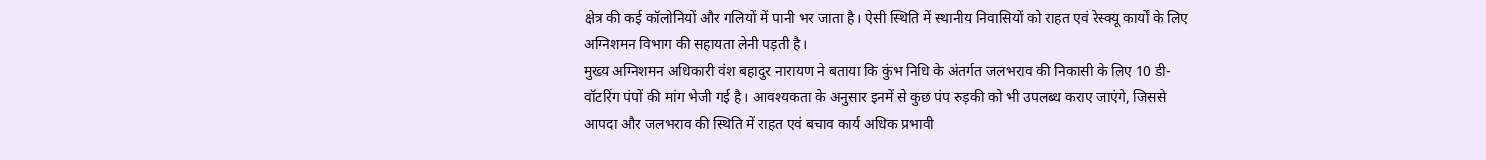क्षेत्र की कई कॉलोनियों और गलियों में पानी भर जाता है। ऐसी स्थिति में स्थानीय निवासियों को राहत एवं रेस्क्यू कार्यों के लिए अग्निशमन विभाग की सहायता लेनी पड़ती है।
मुख्य अग्निशमन अधिकारी वंश बहादुर नारायण ने बताया कि कुंभ निधि के अंतर्गत जलभराव की निकासी के लिए 10 डी-वॉटरिंग पंपों की मांग भेजी गई है। आवश्यकता के अनुसार इनमें से कुछ पंप रुड़की को भी उपलब्ध कराए जाएंगे, जिससे आपदा और जलभराव की स्थिति में राहत एवं बचाव कार्य अधिक प्रभावी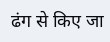ढंग से किए जा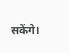सकेंगे।